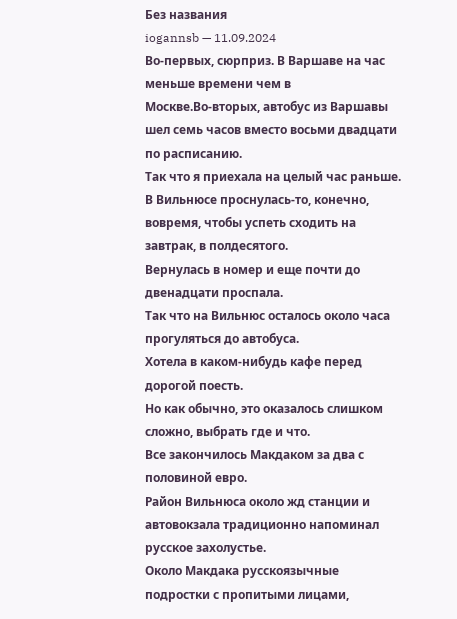Без названия
iogannsb — 11.09.2024
Во-первых, сюрприз. В Варшаве на час меньше времени чем в
Москве.Во-вторых, автобус из Варшавы шел семь часов вместо восьми двадцати по расписанию.
Так что я приехала на целый час раньше.
В Вильнюсе проснулась-то, конечно, вовремя, чтобы успеть сходить на завтрак, в полдесятого.
Вернулась в номер и еще почти до двенадцати проспала.
Так что на Вильнюс осталось около часа прогуляться до автобуса.
Хотела в каком-нибудь кафе перед дорогой поесть.
Но как обычно, это оказалось слишком сложно, выбрать где и что.
Все закончилось Макдаком за два с половиной евро.
Район Вильнюса около жд станции и автовокзала традиционно напоминал русское захолустье.
Около Макдака русскоязычные подростки с пропитыми лицами,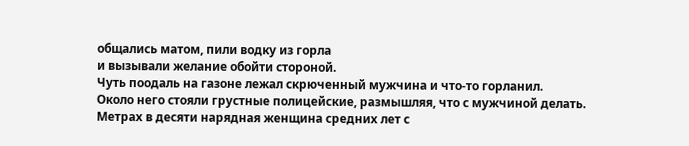общались матом, пили водку из горла
и вызывали желание обойти стороной.
Чуть поодаль на газоне лежал скрюченный мужчина и что-то горланил.
Около него стояли грустные полицейские, размышляя, что с мужчиной делать.
Метрах в десяти нарядная женщина средних лет с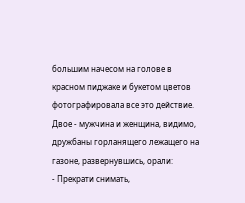большим начесом на голове в красном пиджаке и букетом цветов
фотографировала все это действие.
Двое - мужчина и женщина, видимо, дружбаны горланящего лежащего на газоне, развернувшись, орали:
- Прекрати снимать,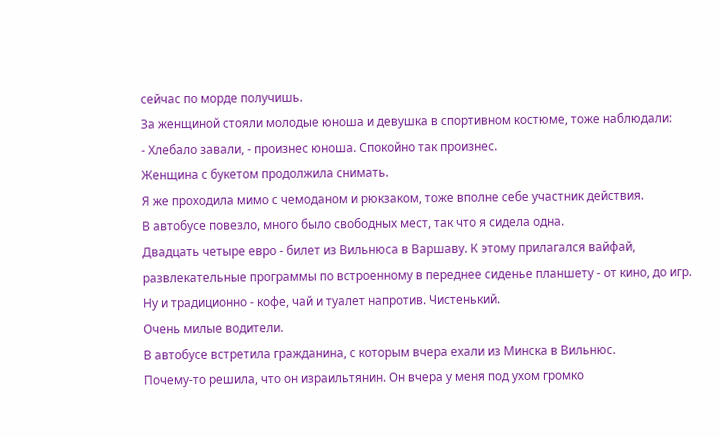сейчас по морде получишь.
За женщиной стояли молодые юноша и девушка в спортивном костюме, тоже наблюдали:
- Хлебало завали, - произнес юноша. Спокойно так произнес.
Женщина с букетом продолжила снимать.
Я же проходила мимо с чемоданом и рюкзаком, тоже вполне себе участник действия.
В автобусе повезло, много было свободных мест, так что я сидела одна.
Двадцать четыре евро - билет из Вильнюса в Варшаву. К этому прилагался вайфай,
развлекательные программы по встроенному в переднее сиденье планшету - от кино, до игр.
Ну и традиционно - кофе, чай и туалет напротив. Чистенький.
Очень милые водители.
В автобусе встретила гражданина, с которым вчера ехали из Минска в Вильнюс.
Почему-то решила, что он израильтянин. Он вчера у меня под ухом громко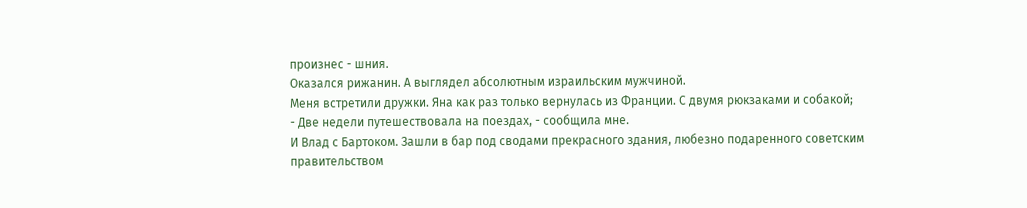произнес - шния.
Оказался рижанин. А выглядел абсолютным израильским мужчиной.
Меня встретили дружки. Яна как раз только вернулась из Франции. С двумя рюкзаками и собакой;
- Две недели путешествовала на поездах, - сообщила мне.
И Влад с Бартоком. Зашли в бар под сводами прекрасного здания, любезно подаренного советским правительством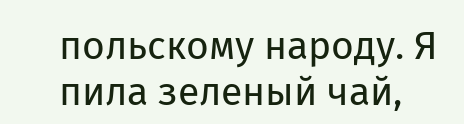польскому народу. Я пила зеленый чай,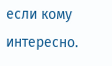если кому интересно.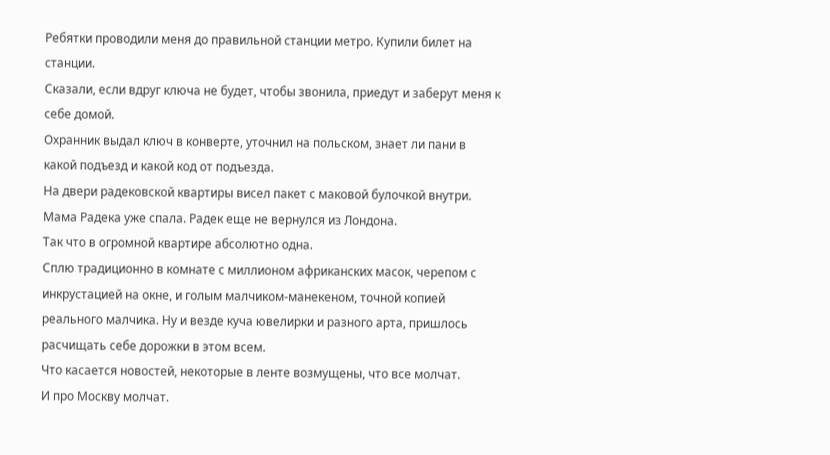Ребятки проводили меня до правильной станции метро. Купили билет на станции.
Сказали, если вдруг ключа не будет, чтобы звонила, приедут и заберут меня к себе домой.
Охранник выдал ключ в конверте, уточнил на польском, знает ли пани в какой подъезд и какой код от подъезда.
На двери радековской квартиры висел пакет с маковой булочкой внутри.
Мама Радека уже спала. Радек еще не вернулся из Лондона.
Так что в огромной квартире абсолютно одна.
Сплю традиционно в комнате с миллионом африканских масок, черепом с инкрустацией на окне, и голым малчиком-манекеном, точной копией реального малчика. Ну и везде куча ювелирки и разного арта, пришлось расчищать себе дорожки в этом всем.
Что касается новостей, некоторые в ленте возмущены, что все молчат.
И про Москву молчат.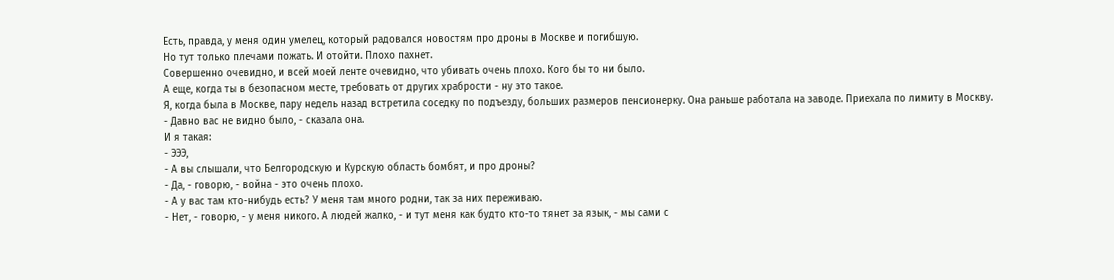Есть, правда, у меня один умелец, который радовался новостям про дроны в Москве и погибшую.
Но тут только плечами пожать. И отойти. Плохо пахнет.
Совершенно очевидно, и всей моей ленте очевидно, что убивать очень плохо. Кого бы то ни было.
А еще, когда ты в безопасном месте, требовать от других храбрости - ну это такое.
Я, когда была в Москве, пару недель назад встретила соседку по подъезду, больших размеров пенсионерку. Она раньше работала на заводе. Приехала по лимиту в Москву.
- Давно вас не видно было, - сказала она.
И я такая:
- ЭЭЭ,
- А вы слышали, что Белгородскую и Курскую область бомбят, и про дроны?
- Да, - говорю, - война - это очень плохо.
- А у вас там кто-нибудь есть? У меня там много родни, так за них переживаю.
- Нет, - говорю, - у меня никого. А людей жалко, - и тут меня как будто кто-то тянет за язык, - мы сами с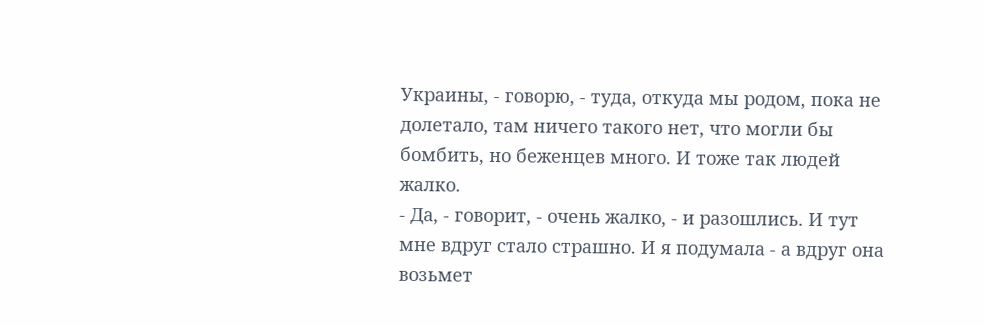Украины, - говорю, - туда, откуда мы родом, пока не долетало, там ничего такого нет, что могли бы бомбить, но беженцев много. И тоже так людей жалко.
- Да, - говорит, - очень жалко, - и разошлись. И тут мне вдруг стало страшно. И я подумала - а вдруг она возьмет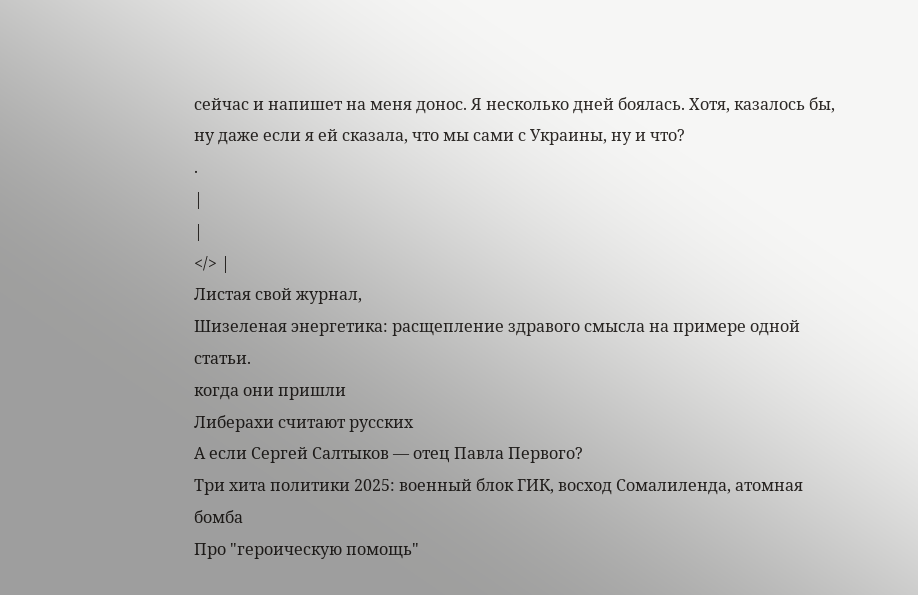сейчас и напишет на меня донос. Я несколько дней боялась. Хотя, казалось бы, ну даже если я ей сказала, что мы сами с Украины, ну и что?
.
|
|
</> |
Листая свой журнал,
Шизеленая энергетика: расщепление здравого смысла на примере одной статьи.
когда они пришли
Либерахи считают русских
А если Сергей Салтыков — отец Павла Первого?
Три хита политики 2025: военный блок ГИК, восход Сомалиленда, атомная бомба
Про "героическую помощь"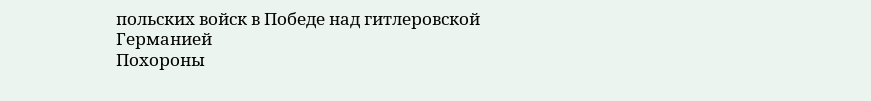польских войск в Победе над гитлеровской Германией
Похороны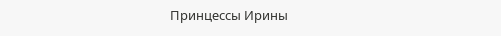Принцессы Ирины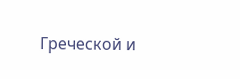Греческой и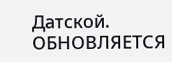Датской. ОБНОВЛЯЕТСЯ